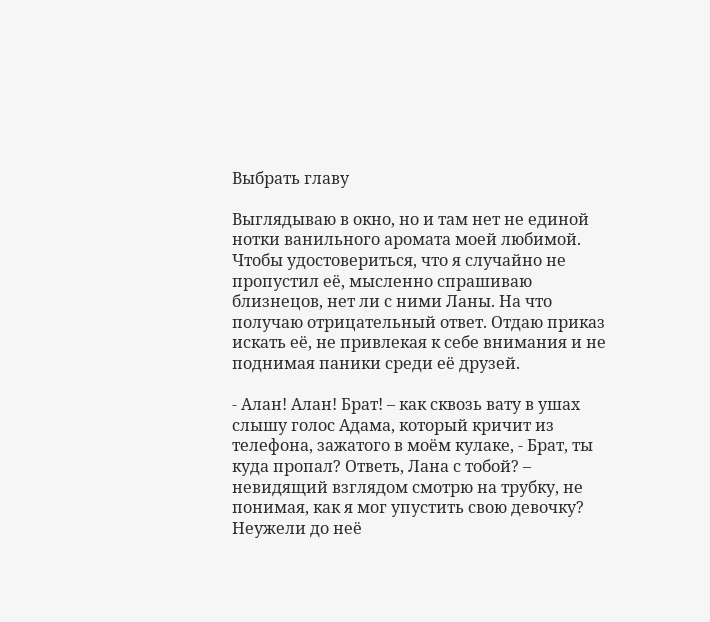Выбрать главу

Выглядываю в окно, но и там нет не единой нотки ванильного аромата моей любимой. Чтобы удостовериться, что я случайно не пропустил её, мысленно спрашиваю близнецов, нет ли с ними Ланы. На что получаю отрицательный ответ. Отдаю приказ искать её, не привлекая к себе внимания и не поднимая паники среди её друзей.

- Алан! Алан! Брат! – как сквозь вату в ушах слышу голос Адама, который кричит из телефона, зажатого в моём кулаке, - Брат, ты куда пропал? Ответь, Лана с тобой? – невидящий взглядом смотрю на трубку, не понимая, как я мог упустить свою девочку? Неужели до неё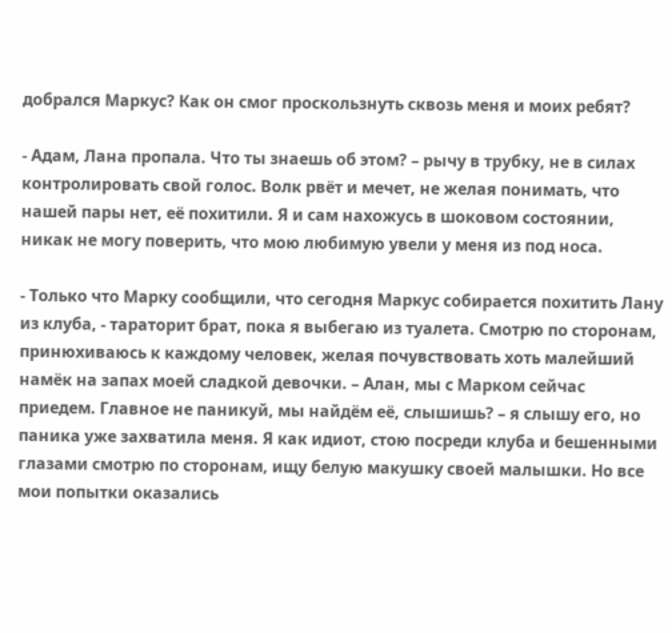добрался Маркус? Как он смог проскользнуть сквозь меня и моих ребят?

- Адам, Лана пропала. Что ты знаешь об этом? – рычу в трубку, не в силах контролировать свой голос. Волк рвёт и мечет, не желая понимать, что нашей пары нет, её похитили. Я и сам нахожусь в шоковом состоянии, никак не могу поверить, что мою любимую увели у меня из под носа.

- Только что Марку сообщили, что сегодня Маркус собирается похитить Лану из клуба, - тараторит брат, пока я выбегаю из туалета. Смотрю по сторонам, принюхиваюсь к каждому человек, желая почувствовать хоть малейший намёк на запах моей сладкой девочки. – Алан, мы с Марком сейчас приедем. Главное не паникуй, мы найдём её, слышишь? – я слышу его, но паника уже захватила меня. Я как идиот, стою посреди клуба и бешенными глазами смотрю по сторонам, ищу белую макушку своей малышки. Но все мои попытки оказались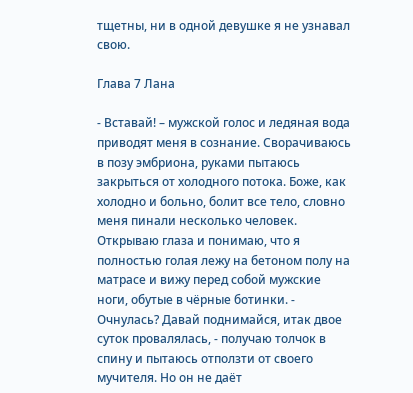тщетны, ни в одной девушке я не узнавал свою.

Глава 7 Лана

- Вставай! – мужской голос и ледяная вода приводят меня в сознание. Сворачиваюсь в позу эмбриона, руками пытаюсь закрыться от холодного потока. Боже, как холодно и больно, болит все тело, словно меня пинали несколько человек. Открываю глаза и понимаю, что я полностью голая лежу на бетоном полу на матрасе и вижу перед собой мужские ноги, обутые в чёрные ботинки. - Очнулась? Давай поднимайся, итак двое суток провалялась, - получаю толчок в спину и пытаюсь отползти от своего мучителя. Но он не даёт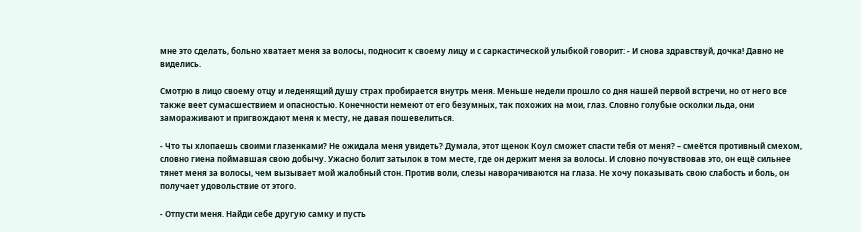мне это сделать, больно хватает меня за волосы, подносит к своему лицу и с саркастической улыбкой говорит: - И снова здравствуй, дочка! Давно не виделись.

Смотрю в лицо своему отцу и леденящий душу страх пробирается внутрь меня. Меньше недели прошло со дня нашей первой встречи, но от него все также веет сумасшествием и опасностью. Конечности немеют от его безумных, так похожих на мои, глаз. Словно голубые осколки льда, они замораживают и пригвождают меня к месту, не давая пошевелиться.

- Что ты хлопаешь своими глазенками? Не ожидала меня увидеть? Думала, этот щенок Коул сможет спасти тебя от меня? – смеётся противный смехом, словно гиена поймавшая свою добычу. Ужасно болит затылок в том месте, где он держит меня за волосы. И словно почувствовав это, он ещё сильнее тянет меня за волосы, чем вызывает мой жалобный стон. Против воли, слезы наворачиваются на глаза. Не хочу показывать свою слабость и боль, он получает удовольствие от этого.

- Отпусти меня. Найди себе другую самку и пусть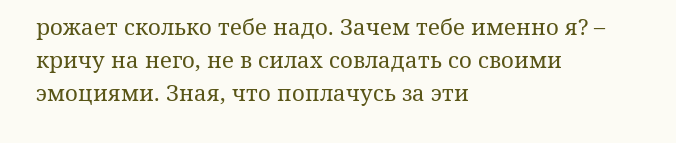рожает сколько тебе надо. Зачем тебе именно я? – кричу на него, не в силах совладать со своими эмоциями. Зная, что поплачусь за эти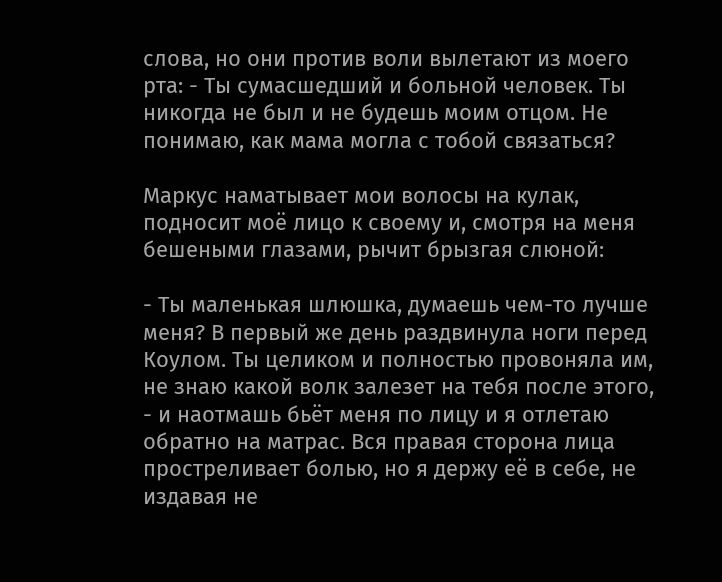слова, но они против воли вылетают из моего рта: - Ты сумасшедший и больной человек. Ты никогда не был и не будешь моим отцом. Не понимаю, как мама могла с тобой связаться?

Маркус наматывает мои волосы на кулак, подносит моё лицо к своему и, смотря на меня бешеными глазами, рычит брызгая слюной:

- Ты маленькая шлюшка, думаешь чем-то лучше меня? В первый же день раздвинула ноги перед Коулом. Ты целиком и полностью провоняла им, не знаю какой волк залезет на тебя после этого, - и наотмашь бьёт меня по лицу и я отлетаю обратно на матрас. Вся правая сторона лица простреливает болью, но я держу её в себе, не издавая не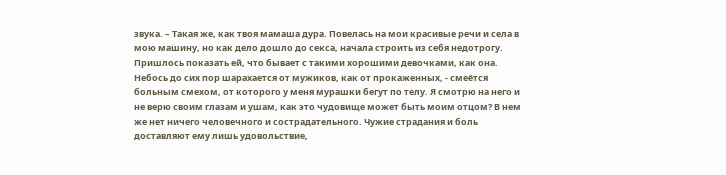звука. – Такая же, как твоя мамаша дура. Повелась на мои красивые речи и села в мою машину, но как дело дошло до секса, начала строить из себя недотрогу. Пришлось показать ей, что бывает с такими хорошими девочками, как она. Небось до сих пор шарахается от мужиков, как от прокаженных, - смеётся больным смехом, от которого у меня мурашки бегут по телу. Я смотрю на него и не верю своим глазам и ушам, как это чудовище может быть моим отцом? В нем же нет ничего человечного и сострадательного. Чужие страдания и боль доставляют ему лишь удовольствие,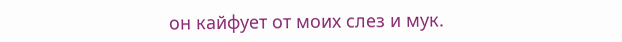он кайфует от моих слез и мук.